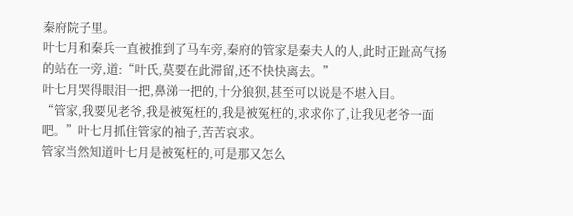秦府院子里。
叶七月和秦兵一直被推到了马车旁,秦府的管家是秦夫人的人,此时正趾高气扬的站在一旁,道:“叶氏,莫要在此滞留,还不快快离去。”
叶七月哭得眼泪一把,鼻涕一把的,十分狼狈,甚至可以说是不堪入目。
“管家,我要见老爷,我是被冤枉的,我是被冤枉的,求求你了,让我见老爷一面吧。”叶七月抓住管家的袖子,苦苦哀求。
管家当然知道叶七月是被冤枉的,可是那又怎么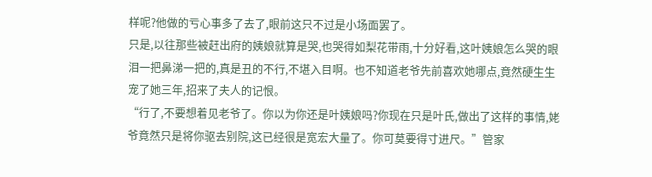样呢?他做的亏心事多了去了,眼前这只不过是小场面罢了。
只是,以往那些被赶出府的姨娘就算是哭,也哭得如梨花带雨,十分好看,这叶姨娘怎么哭的眼泪一把鼻涕一把的,真是丑的不行,不堪入目啊。也不知道老爷先前喜欢她哪点,竟然硬生生宠了她三年,招来了夫人的记恨。
“行了,不要想着见老爷了。你以为你还是叶姨娘吗?你现在只是叶氏,做出了这样的事情,姥爷竟然只是将你驱去别院,这已经很是宽宏大量了。你可莫要得寸进尺。”管家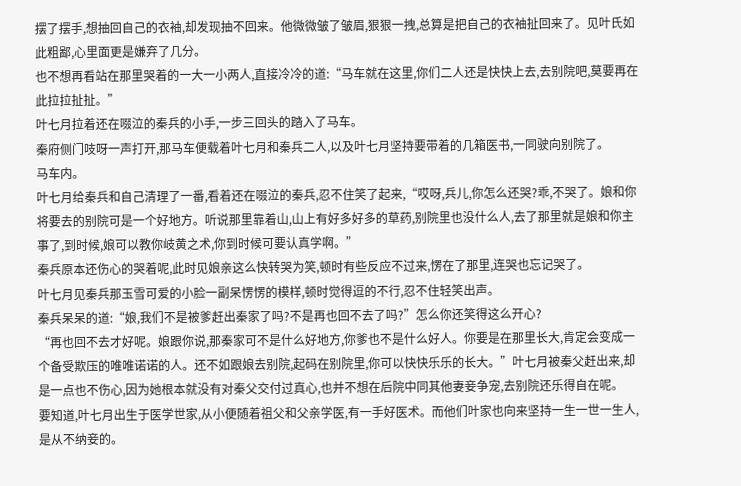摆了摆手,想抽回自己的衣袖,却发现抽不回来。他微微皱了皱眉,狠狠一拽,总算是把自己的衣袖扯回来了。见叶氏如此粗鄙,心里面更是嫌弃了几分。
也不想再看站在那里哭着的一大一小两人,直接冷冷的道:“马车就在这里,你们二人还是快快上去,去别院吧,莫要再在此拉拉扯扯。”
叶七月拉着还在啜泣的秦兵的小手,一步三回头的踏入了马车。
秦府侧门吱呀一声打开,那马车便载着叶七月和秦兵二人,以及叶七月坚持要带着的几箱医书,一同驶向别院了。
马车内。
叶七月给秦兵和自己清理了一番,看着还在啜泣的秦兵,忍不住笑了起来,“哎呀,兵儿,你怎么还哭?乖,不哭了。娘和你将要去的别院可是一个好地方。听说那里靠着山,山上有好多好多的草药,别院里也没什么人,去了那里就是娘和你主事了,到时候,娘可以教你岐黄之术,你到时候可要认真学啊。”
秦兵原本还伤心的哭着呢,此时见娘亲这么快转哭为笑,顿时有些反应不过来,愣在了那里,连哭也忘记哭了。
叶七月见秦兵那玉雪可爱的小脸一副呆愣愣的模样,顿时觉得逗的不行,忍不住轻笑出声。
秦兵呆呆的道:“娘,我们不是被爹赶出秦家了吗?不是再也回不去了吗?”怎么你还笑得这么开心?
“再也回不去才好呢。娘跟你说,那秦家可不是什么好地方,你爹也不是什么好人。你要是在那里长大,肯定会变成一个备受欺压的唯唯诺诺的人。还不如跟娘去别院,起码在别院里,你可以快快乐乐的长大。”叶七月被秦父赶出来,却是一点也不伤心,因为她根本就没有对秦父交付过真心,也并不想在后院中同其他妻妾争宠,去别院还乐得自在呢。
要知道,叶七月出生于医学世家,从小便随着祖父和父亲学医,有一手好医术。而他们叶家也向来坚持一生一世一生人,是从不纳妾的。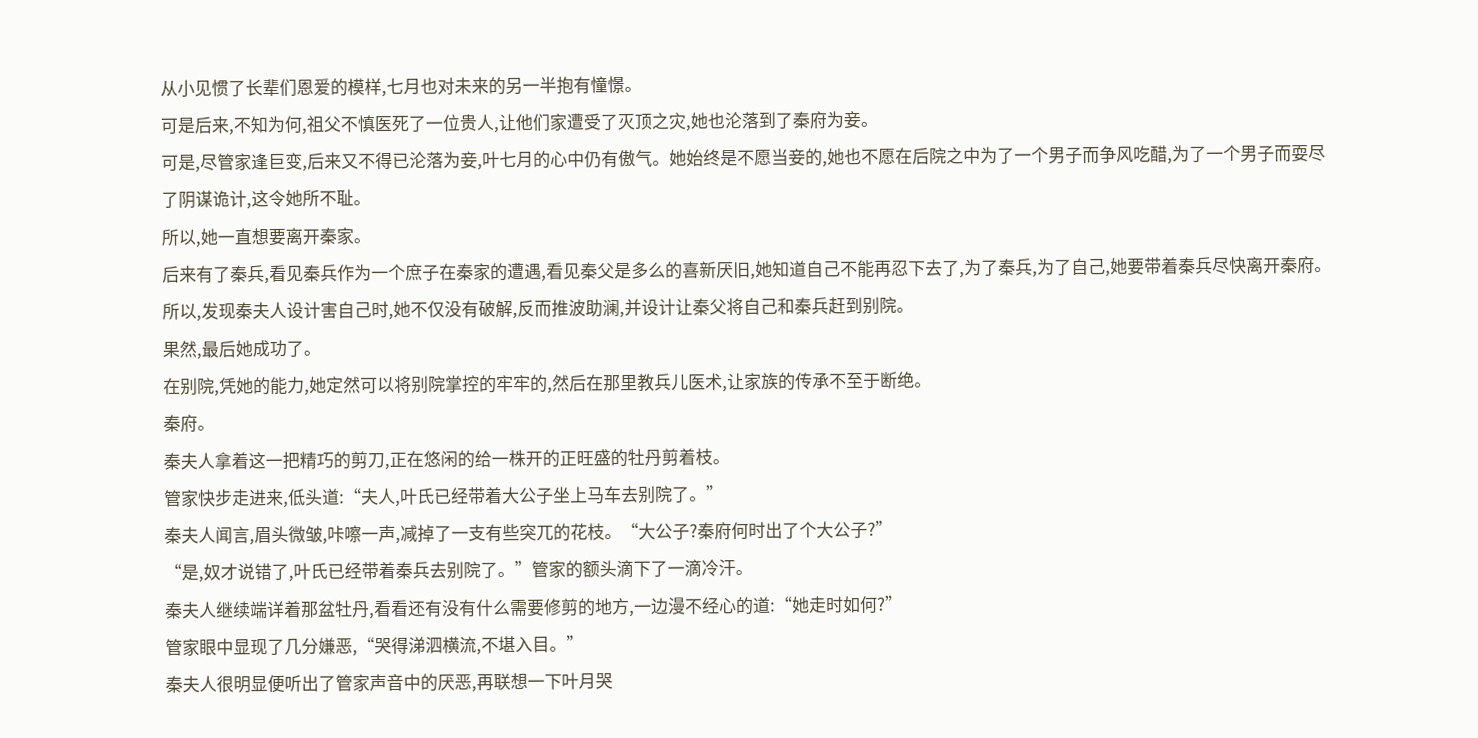从小见惯了长辈们恩爱的模样,七月也对未来的另一半抱有憧憬。
可是后来,不知为何,祖父不慎医死了一位贵人,让他们家遭受了灭顶之灾,她也沦落到了秦府为妾。
可是,尽管家逢巨变,后来又不得已沦落为妾,叶七月的心中仍有傲气。她始终是不愿当妾的,她也不愿在后院之中为了一个男子而争风吃醋,为了一个男子而耍尽了阴谋诡计,这令她所不耻。
所以,她一直想要离开秦家。
后来有了秦兵,看见秦兵作为一个庶子在秦家的遭遇,看见秦父是多么的喜新厌旧,她知道自己不能再忍下去了,为了秦兵,为了自己,她要带着秦兵尽快离开秦府。
所以,发现秦夫人设计害自己时,她不仅没有破解,反而推波助澜,并设计让秦父将自己和秦兵赶到别院。
果然,最后她成功了。
在别院,凭她的能力,她定然可以将别院掌控的牢牢的,然后在那里教兵儿医术,让家族的传承不至于断绝。
秦府。
秦夫人拿着这一把精巧的剪刀,正在悠闲的给一株开的正旺盛的牡丹剪着枝。
管家快步走进来,低头道:“夫人,叶氏已经带着大公子坐上马车去别院了。”
秦夫人闻言,眉头微皱,咔嚓一声,减掉了一支有些突兀的花枝。“大公子?秦府何时出了个大公子?”
“是,奴才说错了,叶氏已经带着秦兵去别院了。”管家的额头滴下了一滴冷汗。
秦夫人继续端详着那盆牡丹,看看还有没有什么需要修剪的地方,一边漫不经心的道:“她走时如何?”
管家眼中显现了几分嫌恶,“哭得涕泗横流,不堪入目。”
秦夫人很明显便听出了管家声音中的厌恶,再联想一下叶月哭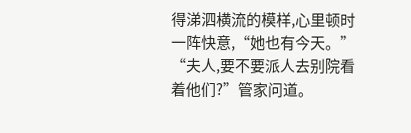得涕泗横流的模样,心里顿时一阵快意,“她也有今天。”
“夫人,要不要派人去别院看着他们?”管家问道。